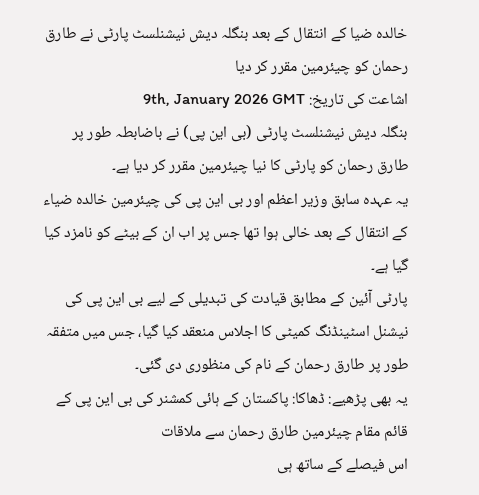خالدہ ضیا کے انتقال کے بعد بنگلہ دیش نیشنلسٹ پارٹی نے طارق رحمان کو چیئرمین مقرر کر دیا
اشاعت کی تاریخ: 9th, January 2026 GMT
بنگلہ دیش نیشنلسٹ پارٹی (بی این پی) نے باضابطہ طور پر طارق رحمان کو پارٹی کا نیا چیئرمین مقرر کر دیا ہے۔
یہ عہدہ سابق وزیر اعظم اور بی این پی کی چیئرمین خالدہ ضیاء کے انتقال کے بعد خالی ہوا تھا جس پر اب ان کے بیٹے کو نامزد کیا گیا ہے۔
پارٹی آئین کے مطابق قیادت کی تبدیلی کے لیے بی این پی کی نیشنل اسٹینڈنگ کمیٹی کا اجلاس منعقد کیا گیا، جس میں متفقہ طور پر طارق رحمان کے نام کی منظوری دی گئی۔
یہ بھی پڑھیے: ڈھاکا: پاکستان کے ہائی کمشنر کی بی این پی کے قائم مقام چیئرمین طارق رحمان سے ملاقات
اس فیصلے کے ساتھ ہی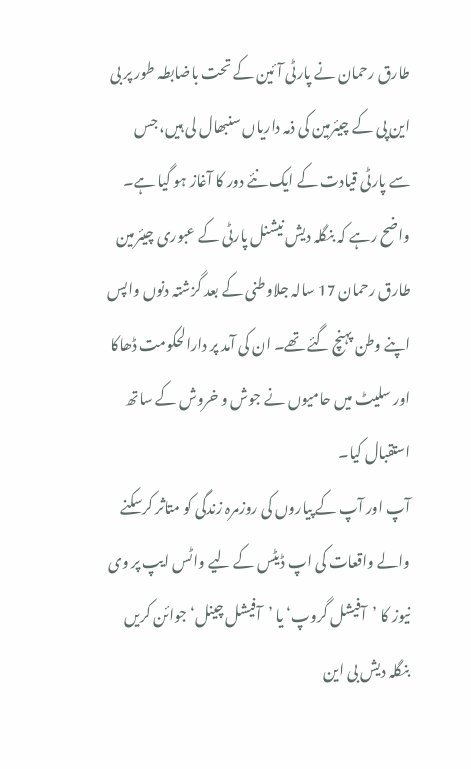طارق رحمان نے پارٹی آئین کے تحت باضابطہ طور پر بی این پی کے چیئرمین کی ذمہ داریاں سنبھال لی ہیں، جس سے پارٹی قیادت کے ایک نئے دور کا آغاز ہو گیا ہے۔
واضح رہے کہ بنگلہ دیش نیشنل پارٹی کے عبوری چیئرمین طارق رحمان 17 سالہ جلاوطنی کے بعد گزشتہ دنوں واپس اپنے وطن پہنچ گئے تھے۔ ان کی آمد پر دارالحکومت ڈھاکا اور سلیٹ میں حامیوں نے جوش و خروش کے ساتھ استقبال کیا۔
آپ اور آپ کے پیاروں کی روزمرہ زندگی کو متاثر کرسکنے والے واقعات کی اپ ڈیٹس کے لیے واٹس ایپ پر وی نیوز کا ’آفیشل گروپ‘ یا ’آفیشل چینل‘ جوائن کریں
بنگلہ دیش بی این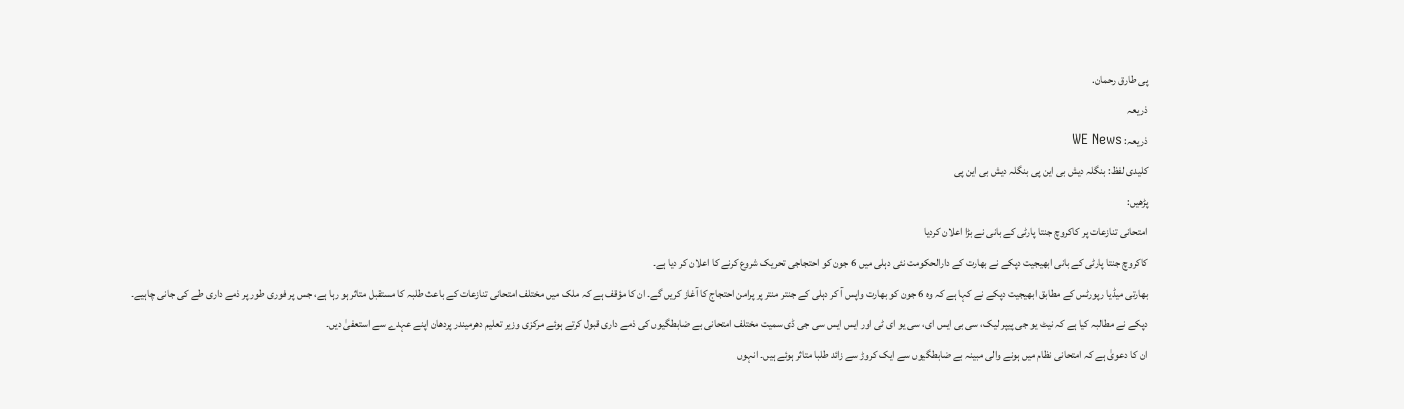پی طارق رحمان.
ذریعہ
ذریعہ: WE News
کلیدی لفظ: بنگلہ دیش بی این پی بنگلہ دیش بی این پی
پڑھیں:
امتحانی تنازعات پر کاکروچ جنتا پارٹی کے بانی نے بڑا اعلان کردیا
کاکروچ جنتا پارٹی کے بانی ابھیجیت دپکے نے بھارت کے دارالحکومت نئی دہلی میں 6 جون کو احتجاجی تحریک شروع کرنے کا اعلان کر دیا ہے۔
بھارتی میڈیا رپورٹس کے مطابق ابھیجیت دپکے نے کہا ہے کہ وہ 6 جون کو بھارت واپس آ کر دہلی کے جنتر منتر پر پرامن احتجاج کا آغاز کریں گے۔ ان کا مؤقف ہے کہ ملک میں مختلف امتحانی تنازعات کے باعث طلبہ کا مستقبل متاثر ہو رہا ہے، جس پر فوری طور پر ذمے داری طے کی جانی چاہیے۔
دپکے نے مطالبہ کیا ہے کہ نیٹ یو جی پیپر لیک، سی بی ایس ای، سی یو ای ٹی اور ایس ایس سی جی ڈی سمیت مختلف امتحانی بے ضابطگیوں کی ذمے داری قبول کرتے ہوئے مرکزی وزیر تعلیم دھرمیندر پردھان اپنے عہدے سے استعفیٰ دیں۔
ان کا دعویٰ ہے کہ امتحانی نظام میں ہونے والی مبینہ بے ضابطگیوں سے ایک کروڑ سے زائد طلبا متاثر ہوئے ہیں۔ انہوں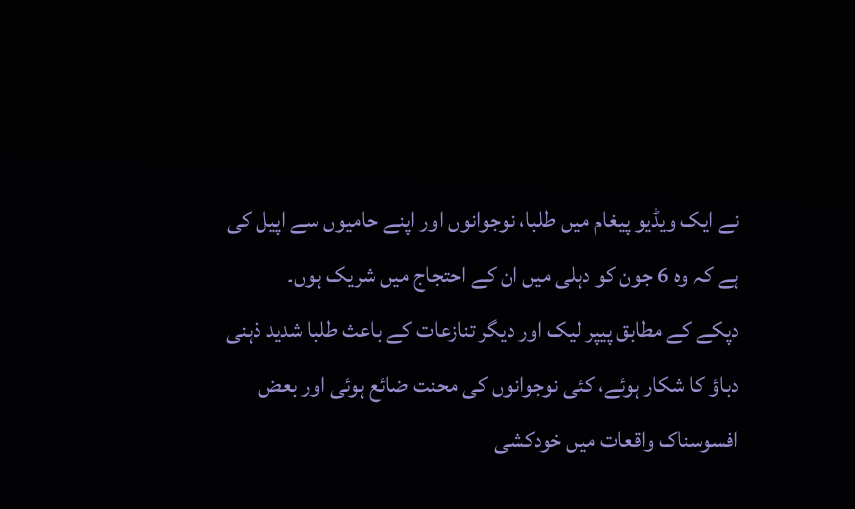نے ایک ویڈیو پیغام میں طلبا، نوجوانوں اور اپنے حامیوں سے اپیل کی ہے کہ وہ 6 جون کو دہلی میں ان کے احتجاج میں شریک ہوں۔
دپکے کے مطابق پیپر لیک اور دیگر تنازعات کے باعث طلبا شدید ذہنی دباؤ کا شکار ہوئے، کئی نوجوانوں کی محنت ضائع ہوئی اور بعض افسوسناک واقعات میں خودکشی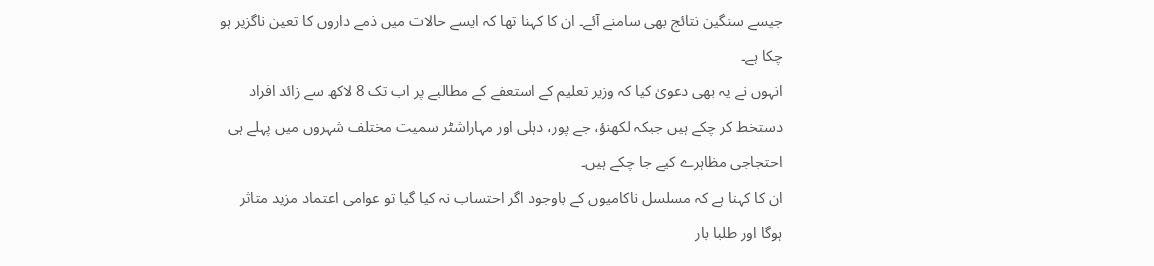جیسے سنگین نتائج بھی سامنے آئے۔ ان کا کہنا تھا کہ ایسے حالات میں ذمے داروں کا تعین ناگزیر ہو چکا ہے۔
انہوں نے یہ بھی دعویٰ کیا کہ وزیر تعلیم کے استعفے کے مطالبے پر اب تک 8 لاکھ سے زائد افراد دستخط کر چکے ہیں جبکہ لکھنؤ، جے پور، دہلی اور مہاراشٹر سمیت مختلف شہروں میں پہلے ہی احتجاجی مظاہرے کیے جا چکے ہیں۔
ان کا کہنا ہے کہ مسلسل ناکامیوں کے باوجود اگر احتساب نہ کیا گیا تو عوامی اعتماد مزید متاثر ہوگا اور طلبا بار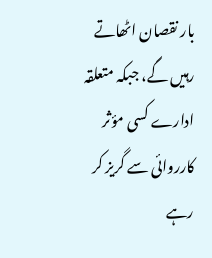بار نقصان اٹھاتے رہیں گے، جبکہ متعلقہ ادارے کسی مؤثر کارروائی سے گریز کر رہے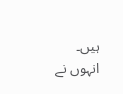ہیں۔
انہوں نے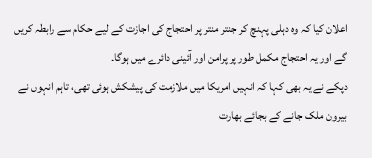اعلان کیا کہ وہ دہلی پہنچ کر جنتر منتر پر احتجاج کی اجازت کے لیے حکام سے رابطہ کریں گے اور یہ احتجاج مکمل طور پر پرامن اور آئینی دائرے میں ہوگا۔
دپکے نے یہ بھی کہا کہ انہیں امریکا میں ملازمت کی پیشکش ہوئی تھی، تاہم انہوں نے بیرون ملک جانے کے بجائے بھارت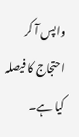واپس آ کر احتجاج کا فیصلہ کیا ہے۔